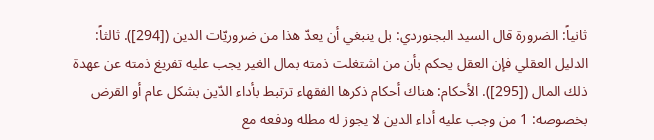ثانياً: الضرورة قال السيد البجنوردي: بل ينبغي أن يعدّ هذا من ضروريّات الدين ([294]). ثالثاً: الدليل العقلي فإن العقل يحكم بأن من اشتغلت ذمته بمال الغير يجب عليه تفريغ ذمته عن عهدة ذلك المال ([295]). الأحكام: هناك أحكام ذكرها الفقهاء ترتبط بأداء الدّين بشكل عام أو القرض بخصوصه: 1 من وجب عليه أداء الدين لا يجوز له مطله ودفعه مع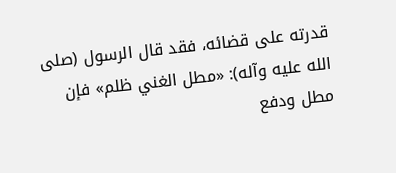قدرته على قضائه، فقد قال الرسول (صلى الله عليه وآله): «مطل الغني ظلم» فإن مطل ودفع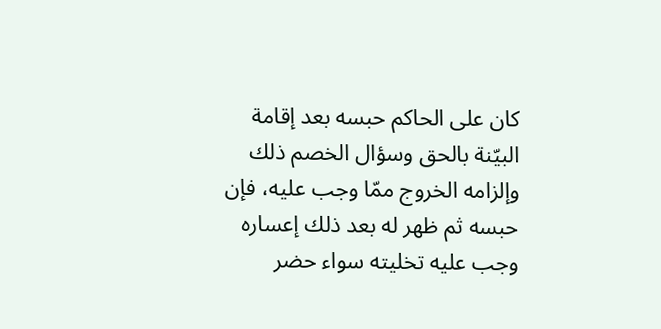كان على الحاكم حبسه بعد إقامة البيّنة بالحق وسؤال الخصم ذلك وإلزامه الخروج ممّا وجب عليه، فإن حبسه ثم ظهر له بعد ذلك إعساره وجب عليه تخليته سواء حضر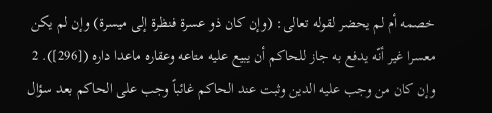خصمه أم لم يحضر لقوله تعالى: (وإن كان ذو عسرة فنظرة إلى ميسرة) وإن لم يكن معسرا غير أنّه يدفع به جاز للحاكم أن يبيع عليه متاعه وعقاره ماعدا داره ([296]). 2 وإن كان من وجب عليه الدين وثبت عند الحاكم غائباً وجب على الحاكم بعد سؤال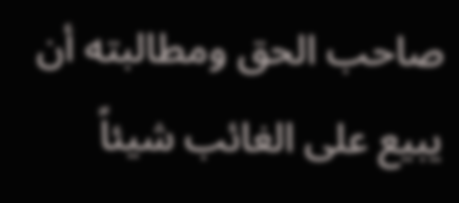صاحب الحق ومطالبته أن يبيع على الغائب شيئاً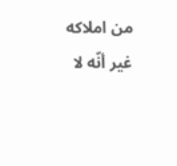من املاكه غير أنّه لا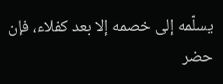يسلّمه إلى خصمه إلا بعد كفلاء، فإن حضر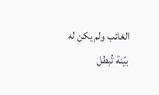الغائب ولم يكن له بيّنة تُبطل